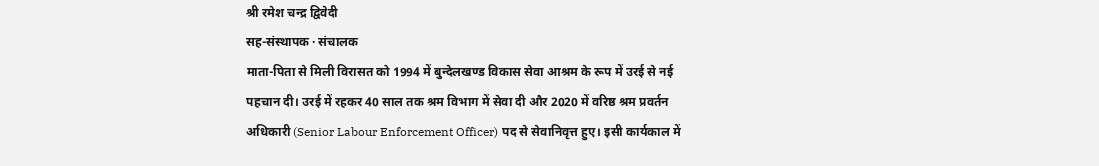श्री रमेश चन्द्र द्विवेदी
सह-संस्थापक · संचालक
माता-पिता से मिली विरासत को 1994 में बुन्देलखण्ड विकास सेवा आश्रम के रूप में उरई से नई पहचान दी। उरई में रहकर 40 साल तक श्रम विभाग में सेवा दी और 2020 में वरिष्ठ श्रम प्रवर्तन अधिकारी (Senior Labour Enforcement Officer) पद से सेवानिवृत्त हुए। इसी कार्यकाल में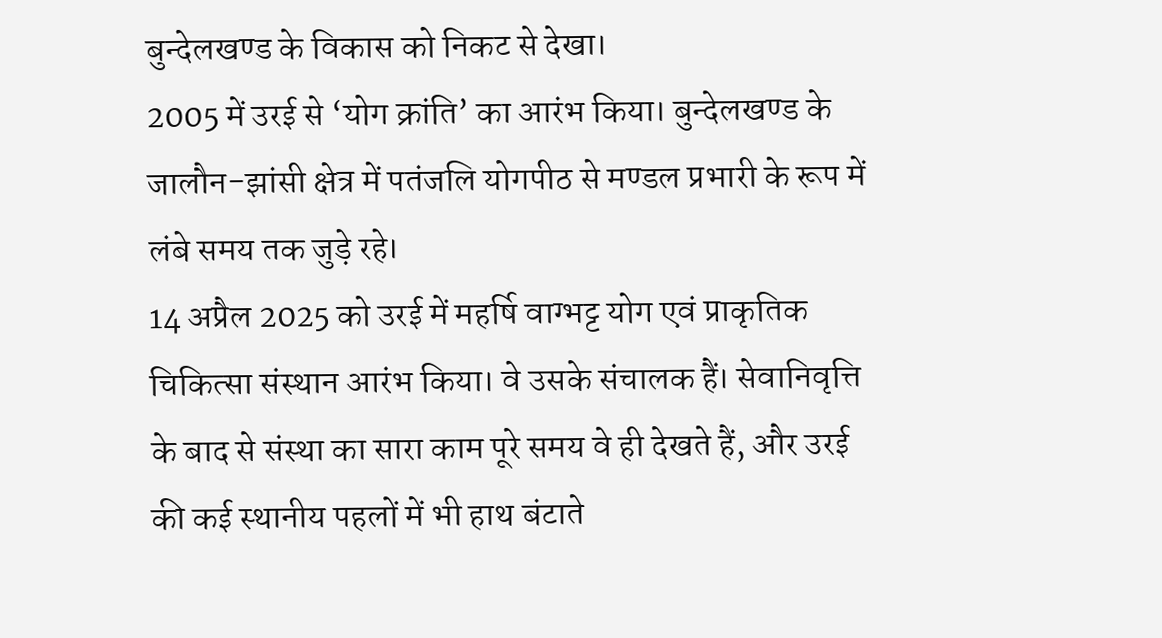बुन्देलखण्ड के विकास को निकट से देखा।
2005 में उरई से ‘योग क्रांति’ का आरंभ किया। बुन्देलखण्ड के जालौन-झांसी क्षेत्र में पतंजलि योगपीठ से मण्डल प्रभारी के रूप में लंबे समय तक जुड़े रहे।
14 अप्रैल 2025 को उरई में महर्षि वाग्भट्ट योग एवं प्राकृतिक चिकित्सा संस्थान आरंभ किया। वे उसके संचालक हैं। सेवानिवृत्ति के बाद से संस्था का सारा काम पूरे समय वे ही देखते हैं, और उरई की कई स्थानीय पहलों में भी हाथ बंटाते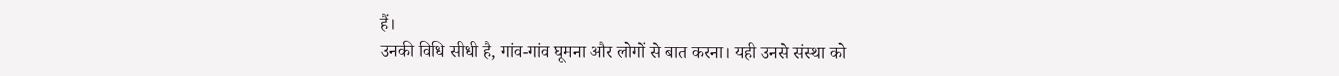हैं।
उनकी विधि सीधी है, गांव-गांव घूमना और लोगों से बात करना। यही उनसे संस्था को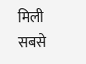मिली सबसे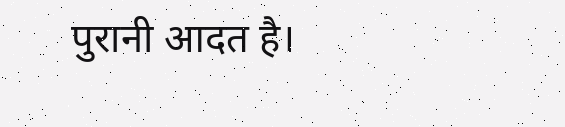पुरानी आदत है।